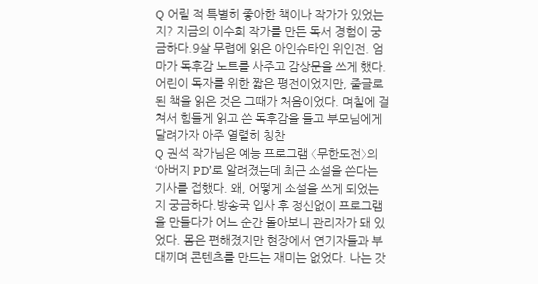Q 어릴 적 특별히 좋아한 책이나 작가가 있었는지? 지금의 이수희 작가를 만든 독서 경험이 궁금하다.9살 무렵에 읽은 아인슈타인 위인전. 엄마가 독후감 노트를 사주고 감상문을 쓰게 했다. 어린이 독자를 위한 짧은 평전이었지만, 줄글로 된 책을 읽은 것은 그때가 처음이었다. 며칠에 걸쳐서 힘들게 읽고 쓴 독후감을 들고 부모님에게 달려가자 아주 열렬히 칭찬
Q 권석 작가님은 예능 프로그램 〈무한도전〉의 ‘아버지 PD’로 알려졌는데 최근 소설을 쓴다는 기사를 접했다. 왜, 어떻게 소설을 쓰게 되었는지 궁금하다.방송국 입사 후 정신없이 프로그램을 만들다가 어느 순간 돌아보니 관리자가 돼 있었다. 몸은 편해졌지만 현장에서 연기자들과 부대끼며 콘텐츠를 만드는 재미는 없었다. 나는 갓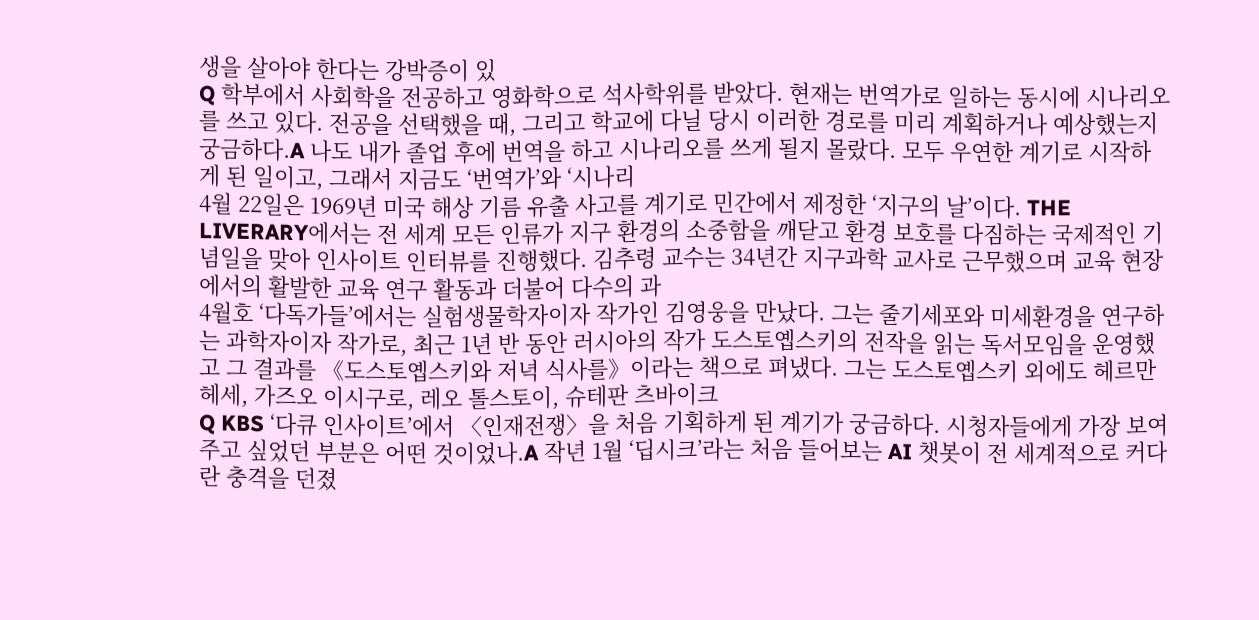생을 살아야 한다는 강박증이 있
Q 학부에서 사회학을 전공하고 영화학으로 석사학위를 받았다. 현재는 번역가로 일하는 동시에 시나리오를 쓰고 있다. 전공을 선택했을 때, 그리고 학교에 다닐 당시 이러한 경로를 미리 계획하거나 예상했는지 궁금하다.A 나도 내가 졸업 후에 번역을 하고 시나리오를 쓰게 될지 몰랐다. 모두 우연한 계기로 시작하게 된 일이고, 그래서 지금도 ‘번역가’와 ‘시나리
4월 22일은 1969년 미국 해상 기름 유출 사고를 계기로 민간에서 제정한 ‘지구의 날’이다. THE LIVERARY에서는 전 세계 모든 인류가 지구 환경의 소중함을 깨닫고 환경 보호를 다짐하는 국제적인 기념일을 맞아 인사이트 인터뷰를 진행했다. 김추령 교수는 34년간 지구과학 교사로 근무했으며 교육 현장에서의 활발한 교육 연구 활동과 더불어 다수의 과
4월호 ‘다독가들’에서는 실험생물학자이자 작가인 김영웅을 만났다. 그는 줄기세포와 미세환경을 연구하는 과학자이자 작가로, 최근 1년 반 동안 러시아의 작가 도스토옙스키의 전작을 읽는 독서모임을 운영했고 그 결과를 《도스토옙스키와 저녁 식사를》이라는 책으로 펴냈다. 그는 도스토옙스키 외에도 헤르만 헤세, 가즈오 이시구로, 레오 톨스토이, 슈테판 츠바이크
Q KBS ‘다큐 인사이트’에서 〈인재전쟁〉을 처음 기획하게 된 계기가 궁금하다. 시청자들에게 가장 보여주고 싶었던 부분은 어떤 것이었나.A 작년 1월 ‘딥시크’라는 처음 들어보는 AI 챗봇이 전 세계적으로 커다란 충격을 던졌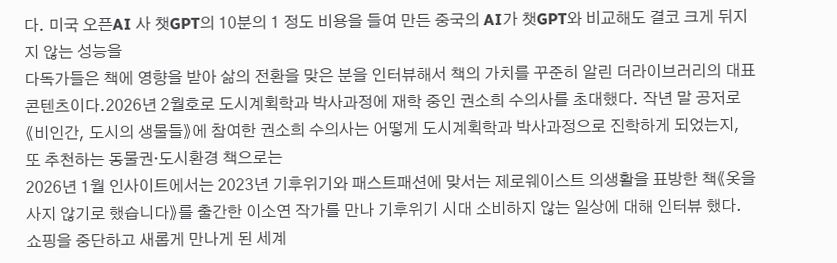다. 미국 오픈AI 사 챗GPT의 10분의 1 정도 비용을 들여 만든 중국의 AI가 챗GPT와 비교해도 결코 크게 뒤지지 않는 성능을
다독가들은 책에 영향을 받아 삶의 전환을 맞은 분을 인터뷰해서 책의 가치를 꾸준히 알린 더라이브러리의 대표 콘텐츠이다.2026년 2월호로 도시계획학과 박사과정에 재학 중인 권소희 수의사를 초대했다. 작년 말 공저로 《비인간, 도시의 생물들》에 참여한 권소희 수의사는 어떻게 도시계획학과 박사과정으로 진학하게 되었는지, 또 추천하는 동물권·도시환경 책으로는
2026년 1월 인사이트에서는 2023년 기후위기와 패스트패션에 맞서는 제로웨이스트 의생활을 표방한 책《옷을 사지 않기로 했습니다》를 출간한 이소연 작가를 만나 기후위기 시대 소비하지 않는 일상에 대해 인터뷰 했다. 쇼핑을 중단하고 새롭게 만나게 된 세계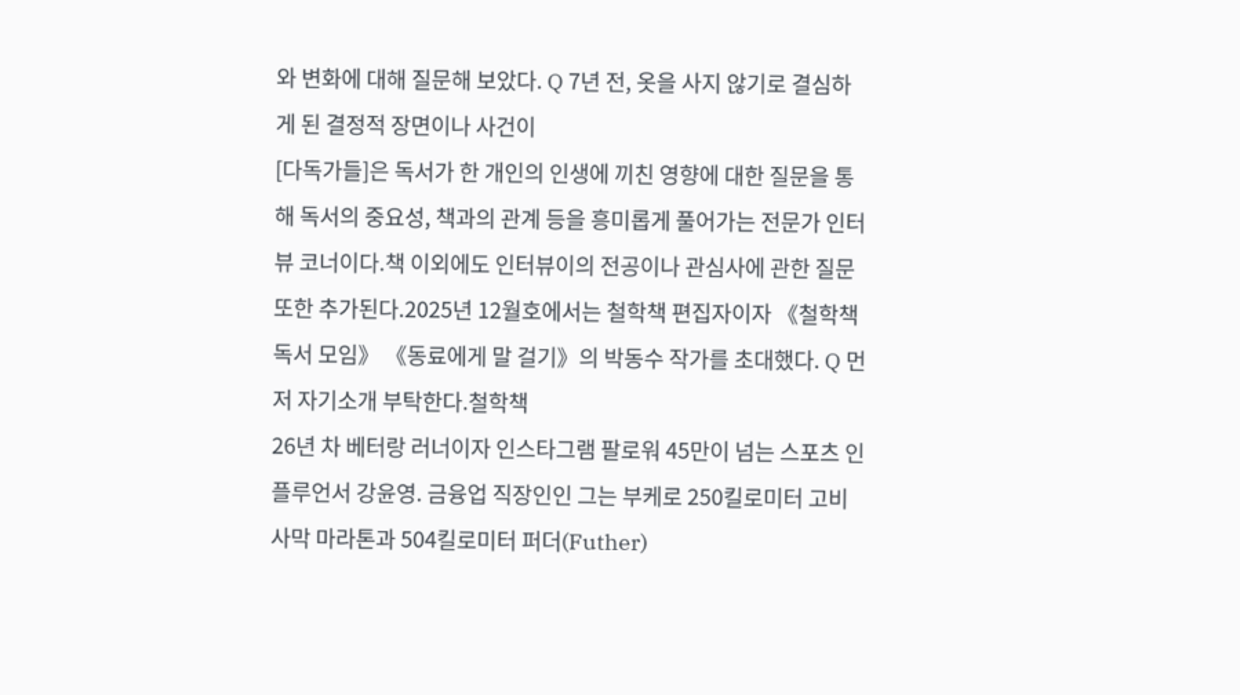와 변화에 대해 질문해 보았다. Q 7년 전, 옷을 사지 않기로 결심하게 된 결정적 장면이나 사건이
[다독가들]은 독서가 한 개인의 인생에 끼친 영향에 대한 질문을 통해 독서의 중요성, 책과의 관계 등을 흥미롭게 풀어가는 전문가 인터뷰 코너이다.책 이외에도 인터뷰이의 전공이나 관심사에 관한 질문 또한 추가된다.2025년 12월호에서는 철학책 편집자이자 《철학책 독서 모임》 《동료에게 말 걸기》의 박동수 작가를 초대했다. Q 먼저 자기소개 부탁한다.철학책
26년 차 베터랑 러너이자 인스타그램 팔로워 45만이 넘는 스포츠 인플루언서 강윤영. 금융업 직장인인 그는 부케로 250킬로미터 고비사막 마라톤과 504킬로미터 퍼더(Futher)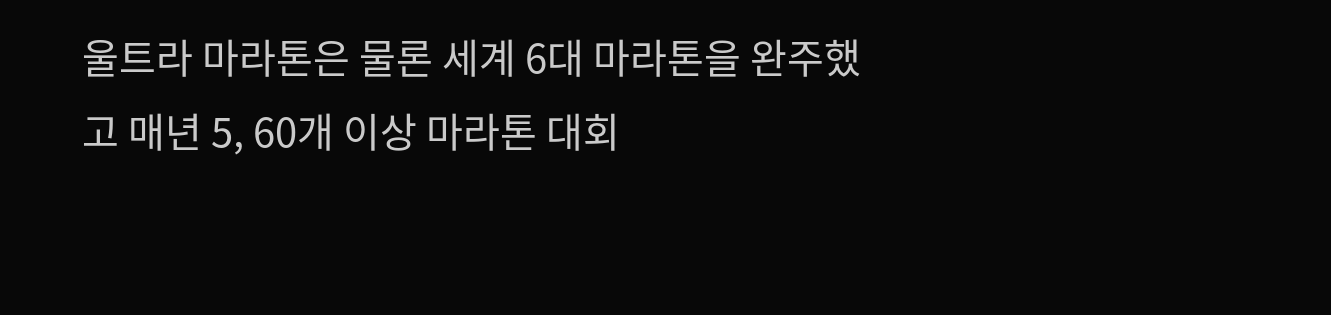울트라 마라톤은 물론 세계 6대 마라톤을 완주했고 매년 5, 60개 이상 마라톤 대회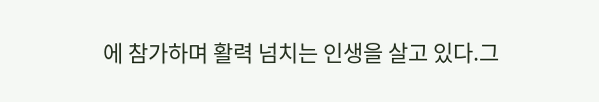에 참가하며 활력 넘치는 인생을 살고 있다.그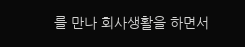를 만나 회사생활을 하면서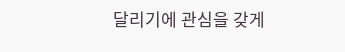달리기에 관심을 갖게